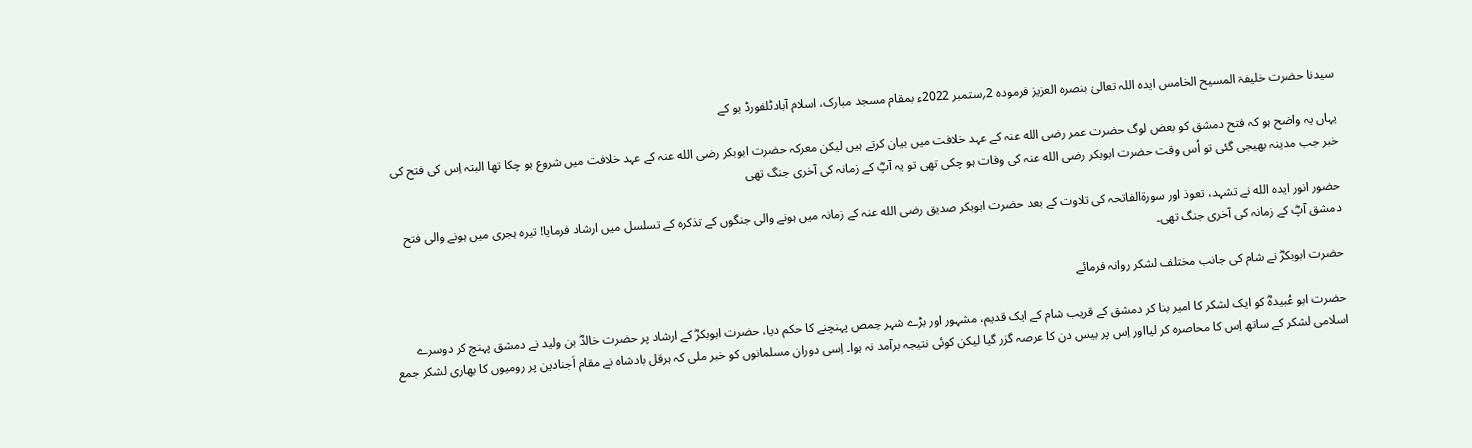سیدنا حضرت خلیفۃ المسیح الخامس ایدہ اللہ تعالیٰ بنصرہ العزیز فرمودہ 2؍ستمبر 2022ء بمقام مسجد مبارک، اسلام آبادٹلفورڈ یو کے

یہاں یہ واضح ہو کہ فتح دمشق کو بعض لوگ حضرت عمر رضی الله عنہ کے عہد خلافت میں بیان کرتے ہیں لیکن معرکہ حضرت ابوبکر رضی الله عنہ کے عہد خلافت میں شروع ہو چکا تھا البتہ اِس کی فتح کی خبر جب مدینہ بھیجی گئی تو اُس وقت حضرت ابوبکر رضی الله عنہ کی وفات ہو چکی تھی تو یہ آپؓ کے زمانہ کی آخری جنگ تھی

حضور انور ایدہ الله نے تشہد، تعوذ اور سورۃالفاتحہ کی تلاوت کے بعد حضرت ابوبکر صدیق رضی الله عنہ کے زمانہ میں ہونے والی جنگوں کے تذکرہ کے تسلسل میں ارشاد فرمایا! تیرہ ہجری میں ہونے والی فتح دمشق آپؓ کے زمانہ کی آخری جنگ تھی۔

حضرت ابوبکرؓ نے شام کی جانب مختلف لشکر روانہ فرمائے

حضرت ابو عُبیدہؓ کو ایک لشکر کا امیر بنا کر دمشق کے قریب شام کے ایک قدیم، مشہور اور بڑے شہر حِمص پہنچنے کا حکم دیا، حضرت ابوبکرؓ کے ارشاد پر حضرت خالدؓ بن ولید نے دمشق پہنچ کر دوسرے اسلامی لشکر کے ساتھ اِس کا محاصرہ کر لیااور اِس پر بیس دن کا عرصہ گزر گیا لیکن کوئی نتیجہ برآمد نہ ہوا۔ اِسی دوران مسلمانوں کو خبر ملی کہ ہرقل بادشاہ نے مقام اَجنادین پر رومیوں کا بھاری لشکر جمع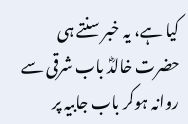کیا ہے، یہ خبر سنتے ہی حضرت خالدؓ باب شرقی سے روانہ ہوکر باب جابیہ پر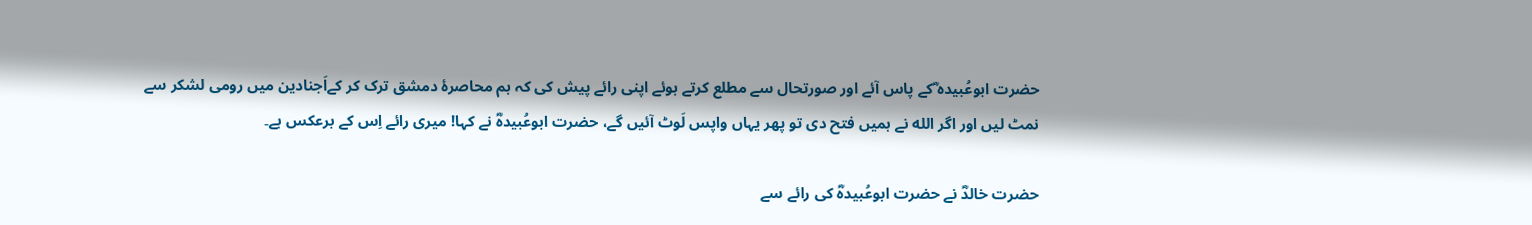حضرت ابوعُبیدہ ؓکے پاس آئے اور صورتحال سے مطلع کرتے ہوئے اپنی رائے پیش کی کہ ہم محاصرۂ دمشق ترک کر کےاَجنادین میں رومی لشکر سے نمٹ لیں اور اگر الله نے ہمیں فتح دی تو پھر یہاں واپس لَوٹ آئیں گے، حضرت ابوعُبیدہؓ نے کہا! میری رائے اِس کے برعکس ہے۔

حضرت خالدؓ نے حضرت ابوعُبیدہؓ کی رائے سے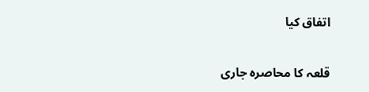اتفاق کیا

قلعہ کا محاصرہ جاری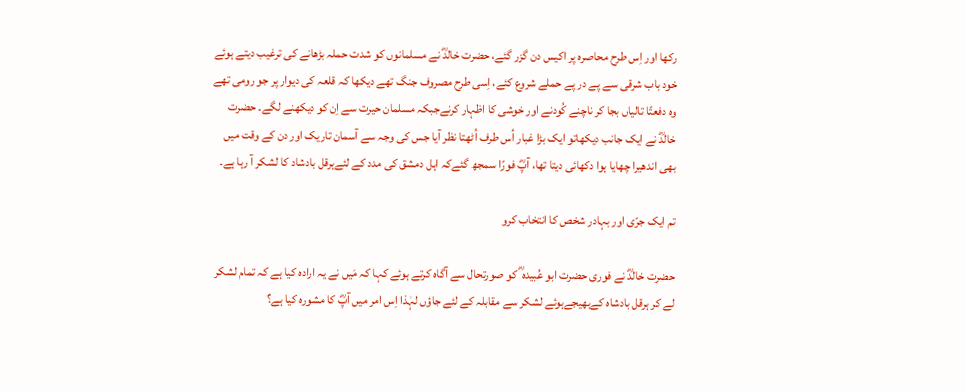رکھا اور اِس طرح محاصرہ پر اکیس دن گزر گئے، حضرت خالدؓ نے مسلمانوں کو شدت حملہ بڑھانے کی ترغیب دیتے ہوئے خود باب شرقی سے پے در پے حملے شروع کئے، اِسی طرح مصروف جنگ تھے دیکھا کہ قلعہ کی دیوار پر جو رومی تھے وہ دفعتًا تالیاں بجا کر ناچنے کُودنے اور خوشی کا اظہار کرنےجبکہ مسلمان حیرت سے اِن کو دیکھنے لگے۔ حضرت خالدؓ نے ایک جانب دیکھاتو ایک بڑا غبار اُس طرف اُٹھتا نظر آیا جس کی وجہ سے آسمان تاریک اور دن کے وقت میں بھی اندھیرا چھایا ہوا دکھائی دیتا تھا، آپؓ فورًا سمجھ گئےکہ اہل دمشق کی مدد کے لئےہرقل بادشاد کا لشکر آ رہا ہے۔

تم ایک جرّی اور بہادر شخص کا انتخاب کرو

حضرت خالدؓ نے فوری حضرت ابو عُبیدہ ؓ کو صورتحال سے آگاہ کرتے ہوئے کہا کہ مَیں نے یہ ارادہ کیا ہے کہ تمام لشکر لے کر ہرقل بادشاہ کےبھیجےہوئے لشکر سے مقابلہ کے لئے جاؤں لہٰذا اِس امر میں آپؓ کا مشورہ کیا ہے؟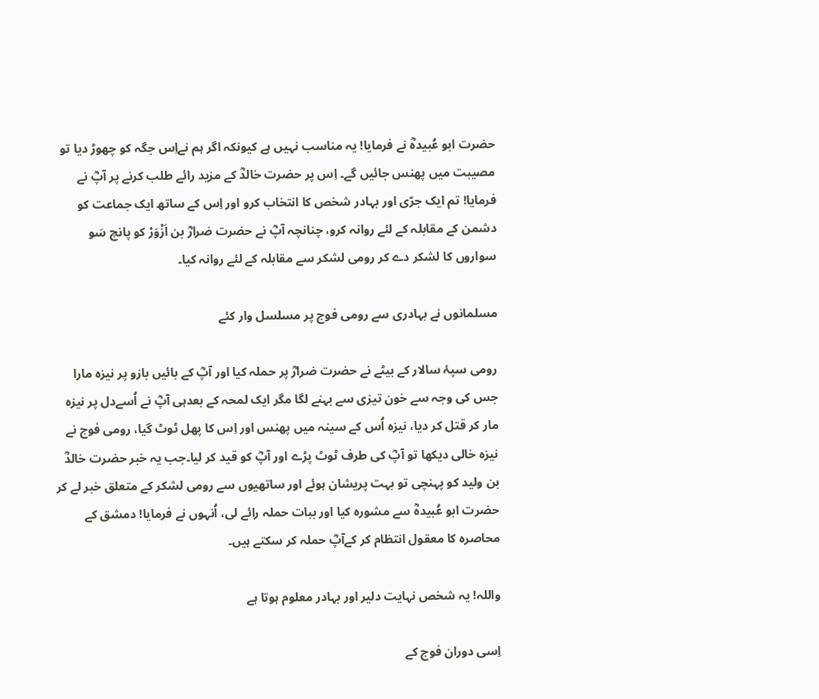حضرت ابو عُبیدہؓ نے فرمایا! یہ مناسب نہیں ہے کیونکہ اگر ہم نےاِس جگہ کو چھوڑ دیا تو مصیبت میں پھنس جائیں گے۔ اِس پر حضرت خالدؓ کے مزید رائے طلب کرنے پر آپؓ نے فرمایا! تم ایک جرّی اور بہادر شخص کا انتخاب کرو اور اِس کے ساتھ ایک جماعت کو دشمن کے مقابلہ کے لئے روانہ کرو، چنانچہ آپؓ نے حضرت ضرارؓ بن اَزْوَرْ کو پانچ سَو سواروں کا لشکر دے کر رومی لشکر سے مقابلہ کے لئے روانہ کیا۔

مسلمانوں نے بہادری سے رومی فوج پر مسلسل وار کئے

رومی سپۂ سالار کے بیٹے نے حضرت ضرارؓ پر حملہ کیا اور آپؓ کے بائیں بازو پر نیزہ مارا جس کی وجہ سے خون تیزی سے بہنے لگا مگر ایک لمحہ کے بعدہی آپؓ نے اُسےدل پر نیزہ مار کر قتل کر دیا، نیزہ اُس کے سینہ میں پھنس اور اِس کا پھل ٹوٹ گیا، رومی فوج نے نیزہ خالی دیکھا تو آپؓ کی طرف ٹوٹ پڑے اور آپؓ کو قید کر لیا۔جب یہ خبر حضرت خالدؓ بن ولید کو پہنچی تو بہت پریشان ہوئے اور ساتھیوں سے رومی لشکر کے متعلق خبر لے کر حضرت ابو عُبیدہؓ سے مشورہ کیا اور ببات حملہ رائے لی، اُنہوں نے فرمایا! دمشق کے محاصرہ کا معقول انتظام کر کےآپؓ حملہ کر سکتے ہیں۔

واللہ! یہ شخص نہایت دلیر اور بہادر معلوم ہوتا ہے

اِسی دوران فوج کے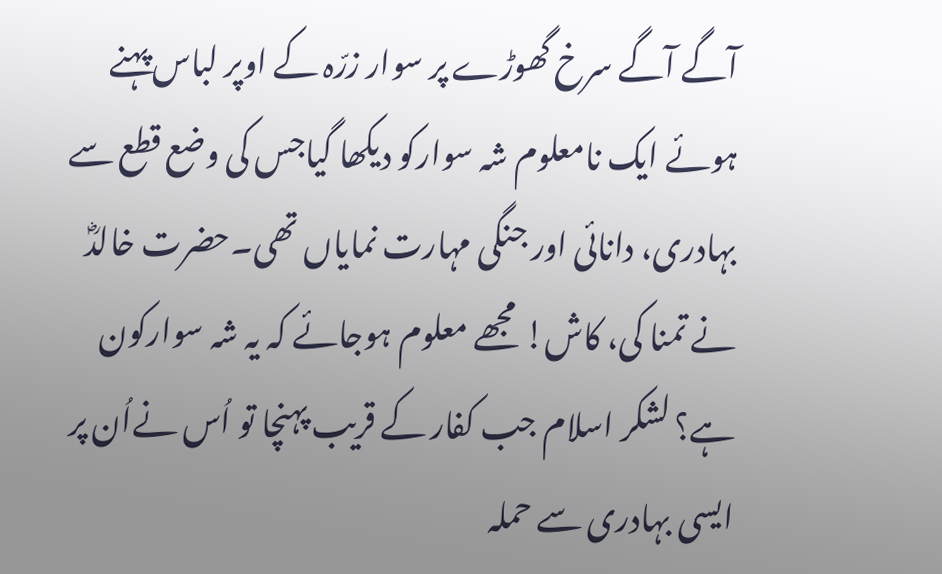آگے آگے سرخ گھوڑے پر سوار زرّہ کے اوپر لباس پہنے ہوئے ایک نامعلوم شہ سوارکو دیکھا گیاجس کی وضع قطع سے بہادری، دانائی اور جنگی مہارت نمایاں تھی۔حضرت خالدؓ نے تمنا کی، کاش! مجھے معلوم ہوجائے کہ یہ شہ سوارکون ہے؟ لشکر اسلام جب کفار کے قریب پہنچا تو اُس نےاُن پر ایسی بہادری سے حملہ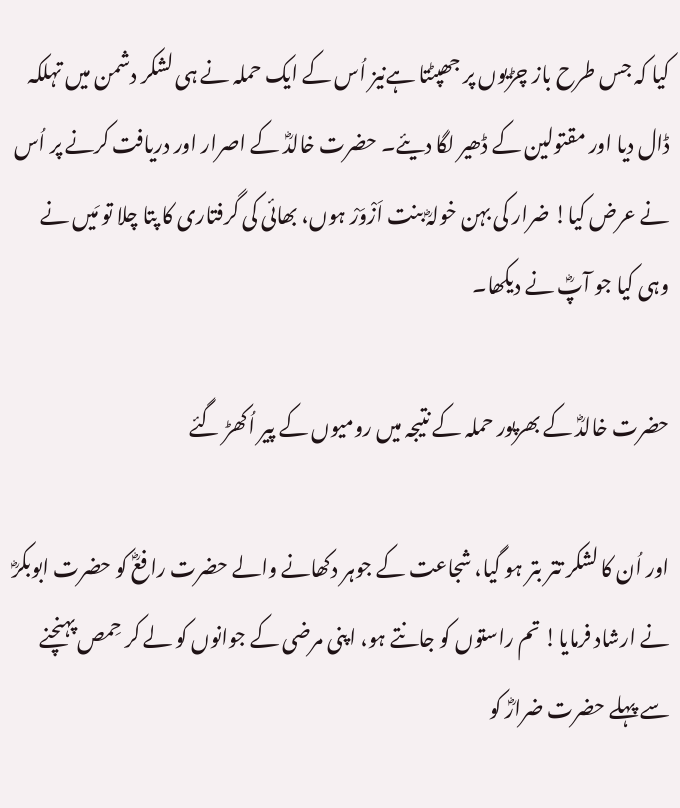کیا کہ جس طرح باز چڑیوں پر جھپٹتا ہےنیز اُس کے ایک حملہ نے ہی لشکر دشمن میں تہلکہ ڈال دیا اور مقتولین کے ڈھیر لگا دیئے۔ حضرت خالدؓ کے اصرار اور دریافت کرنے پر اُس نے عرض کیا! ضرار کی بہن خولہؓ بنت اَزْوَرْ ہوں، بھائی کی گرفتاری کا پتا چلا تو مَیں نے وہی کیا جو آپؓ نے دیکھا۔

حضرت خالدؓ کے بھرپور حملہ کے نتیجہ میں رومیوں کے پیر اُکھڑ گئے

اور اُن کا لشکر تتر بتر ہو گیا، شجاعت کے جوہر دکھانے والے حضرت رافعؓ کو حضرت ابوبکرؓ نے ارشاد فرمایا! تم راستوں کو جانتے ہو، اپنی مرضی کے جوانوں کو لے کر حِمص پہنچنے سے پہلے حضرت ضرارؓ کو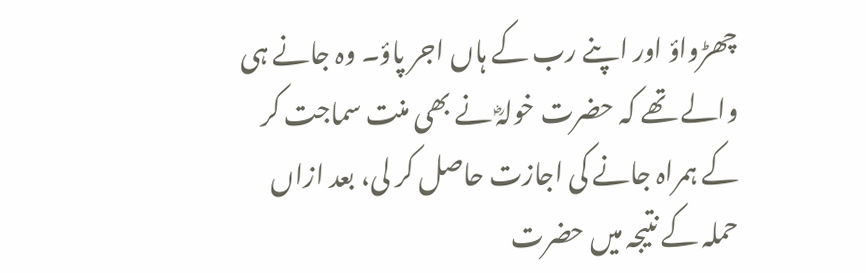چھڑواؤ اور اپنے رب کے ہاں اجر پاؤ۔ وہ جانے ہی والے تھے کہ حضرت خولہؓ نے بھی منت سماجت کر کے ہمراہ جانے کی اجازت حاصل کر لی، بعد ازاں حملہ کے نتیجہ میں حضرت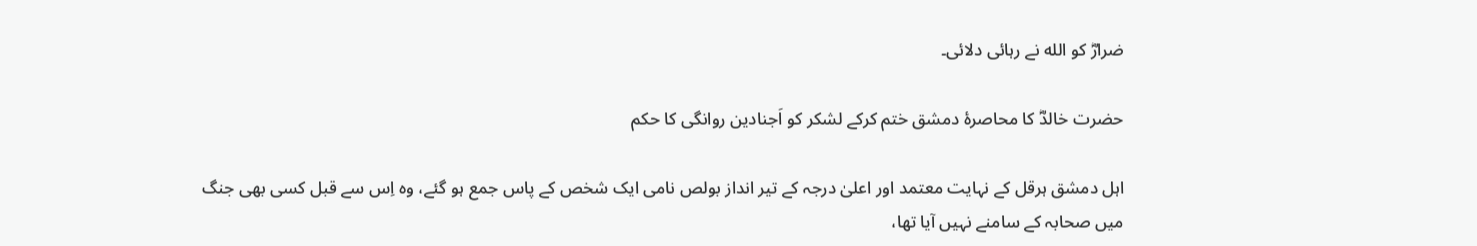ضرارؓ کو الله نے رہائی دلائی۔

حضرت خالدؓ کا محاصرۂ دمشق ختم کرکے لشکر کو اَجنادین روانگی کا حکم

اہل دمشق ہرقل کے نہایت معتمد اور اعلیٰ درجہ کے تیر انداز بولص نامی ایک شخص کے پاس جمع ہو گئے، وہ اِس سے قبل کسی بھی جنگ میں صحابہ کے سامنے نہیں آیا تھا،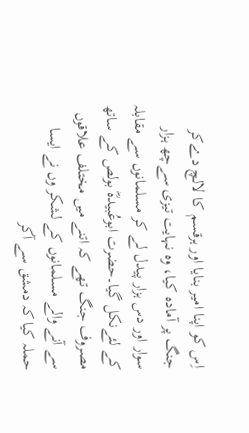اِس کو اپنا امیر بنایا اور ہرقسم کا لالچ دےکر جنگ پر آمادہ کیا، وہ نہایت تیزی سےچھ ہزار سوار اور دس ہزار پیدل لے کر مسلمانوں سے مقابلہ کے لئےنکل گیا۔حضرت ابوعُبیدہؓ بولص کے ساتھ مصروف جنگ تھے کہ اتنے میں مختلف علاقوں سے آنے والے مسلمانوں کے لشکر وں نے ایسا حملہ کیا کہ دمشق سے آکر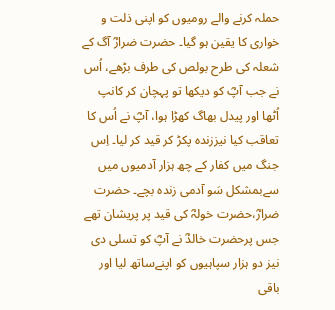حملہ کرنے والے رومیوں کو اپنی ذلت و خواری کا یقین ہو گیا۔ حضرت ضرارؓ آگ کے شعلہ کی طرح بولص کی طرف بڑھے، اُس نے جب آپؓ کو دیکھا تو پہچان کر کانپ اُٹھا اور پیدل بھاگ کھڑا ہوا، آپؓ نے اُس کا تعاقب کیا نیززندہ پکڑ کر قید کر لیا۔ اِس جنگ میں کفار کے چھ ہزار آدمیوں میں سےبمشکل سَو آدمی زندہ بچے۔ حضرت ضرارؓ،حضرت خولہؓ کی قید پر پریشان تھے جس پرحضرت خالدؓ نے آپؓ کو تسلی دی نیز دو ہزار سپاہیوں کو اپنےساتھ لیا اور باقی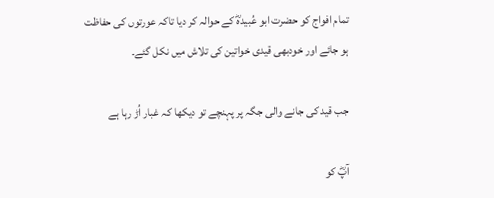تمام افواج کو حضرت ابو عُبیدہؓ کے حوالہ کر دیا تاکہ عورتوں کی حفاظت ہو جائے اور خودبھی قیدی خواتین کی تلاش میں نکل گئے۔

جب قید کی جانے والی جگہ پر پہنچے تو دیکھا کہ غبار اُڑ رہا ہے

آپؓ کو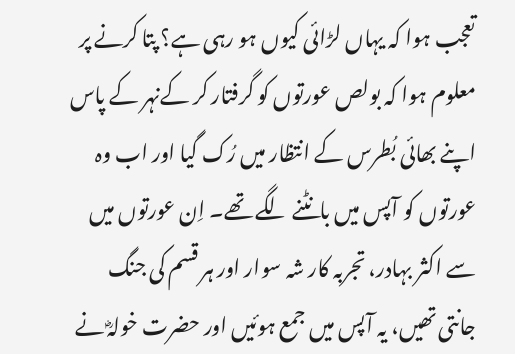تعجب ہوا کہ یہاں لڑائی کیوں ہو رہی ہے؟ پتا کرنے پر معلوم ہوا کہ بولص عورتوں کو گرفتار کر کےنہر کے پاس اپنے بھائی بُطرس کے انتظار میں رُک گیا اور اب وہ عورتوں کو آپس میں بانٹنے لگے تھے۔ اِن عورتوں میں سے اکثر بہادر، تجربہ کار شہ سوار اور ہر قسم کی جنگ جانتی تھیں، یہ آپس میں جمع ہوئیں اور حضرت خولہؓ نے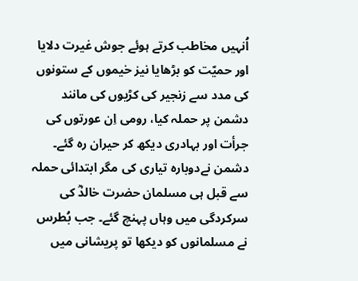اُنہیں مخاطب کرتے ہوئے جوش غیرت دلایا اور حمیّت کو بڑھایا نیز خیموں کے ستونوں کی مدد سے زنجیر کی کڑیوں کی مانند دشمن پر حملہ کیا، رومی اِن عورتوں کی جرأت اور بہادری دیکھ کر حیران رہ گئے۔ دشمن نےدوبارہ تیاری کی مگر ابتدائی حملہ سے قبل ہی مسلمان حضرت خالدؓ کی سرکردگی میں وہاں پہنچ گئے۔ جب بُطرس نے مسلمانوں کو دیکھا تو پریشانی میں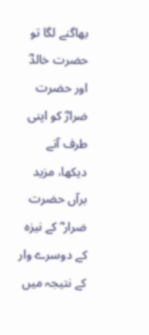بھاگنے لگا تو حضرت خالدؓ اور حضرت ضرارؓ کو اپنی طرف آتے دیکھا، مزید برآں حضرت ضرار ؓ کے نیزہ کے دوسرے وار کے نتیجہ میں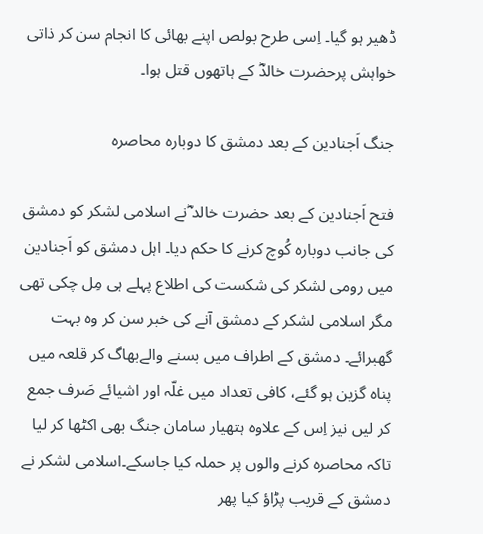ڈھیر ہو گیا۔ اِسی طرح بولص اپنے بھائی کا انجام سن کر ذاتی خواہش پرحضرت خالدؓ کے ہاتھوں قتل ہوا۔

جنگ اَجنادین کے بعد دمشق کا دوبارہ محاصرہ

فتح اَجنادین کے بعد حضرت خالد ؓنے اسلامی لشکر کو دمشق کی جانب دوبارہ کُوچ کرنے کا حکم دیا۔ اہل دمشق کو اَجنادین میں رومی لشکر کی شکست کی اطلاع پہلے ہی مِل چکی تھی مگر اسلامی لشکر کے دمشق آنے کی خبر سن کر وہ بہت گھبرائے۔ دمشق کے اطراف میں بسنے والےبھاگ کر قلعہ میں پناہ گزین ہو گئے، کافی تعداد میں غلّہ اور اشیائے صَرف جمع کر لیں نیز اِس کے علاوہ ہتھیار سامان جنگ بھی اکٹھا کر لیا تاکہ محاصرہ کرنے والوں پر حملہ کیا جاسکے۔اسلامی لشکر نے دمشق کے قریب پڑاؤ کیا پھر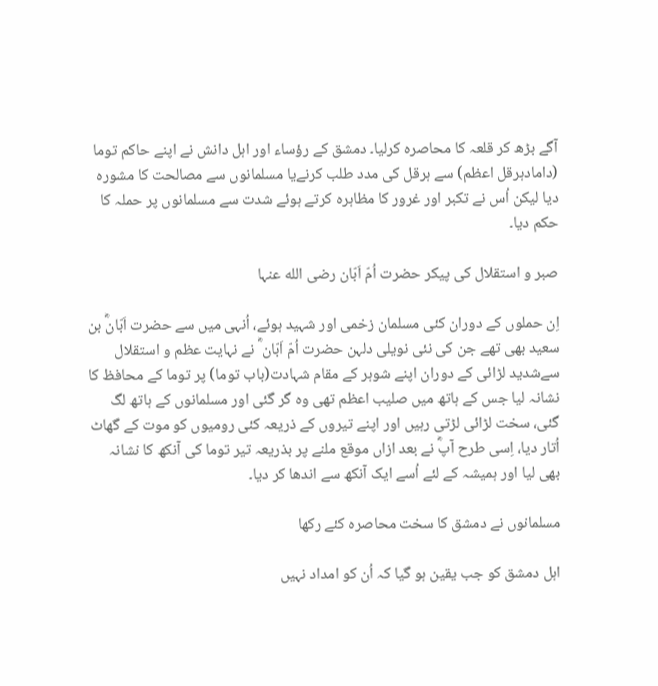آگے بڑھ کر قلعہ کا محاصرہ کرلیا۔ دمشق کے رؤساء اور اہل دانش نے اپنے حاکم توما (دامادہرقل اعظم) سے ہرقل کی مدد طلب کرنےیا مسلمانوں سے مصالحت کا مشورہ دیا لیکن اُس نے تکبر اور غرور کا مظاہرہ کرتے ہوئے شدت سے مسلمانوں پر حملہ کا حکم دیا۔

صبر و استقلال کی پیکر حضرت اُمّ اَبّان رضی الله عنہا

اِن حملوں کے دوران کئی مسلمان زخمی اور شہید ہوئے، اُنہی میں سے حضرت اَبّانؓ بن سعید بھی تھے جن کی نئی نویلی دلہن حضرت اُمّ اَبّان ؓ نے نہایت عظم و استقلال سےشدید لڑائی کے دوران اپنے شوہر کے مقام شہادت(باب توما) پر توما کے محافظ کا نشانہ لیا جس کے ہاتھ میں صلیب اعظم تھی وہ گر گئی اور مسلمانوں کے ہاتھ لگ گئی، سخت لڑائی لڑتی رہیں اور اپنے تیروں کے ذریعہ کئی رومیوں کو موت کے گھاٹ اُتار دیا، اِسی طرح آپؓ نے بعد ازاں موقع ملنے پر بذریعہ تیر توما کی آنکھ کا نشانہ بھی لیا اور ہمیشہ کے لئے اُسے ایک آنکھ سے اندھا کر دیا۔

مسلمانوں نے دمشق کا سخت محاصرہ کئے رکھا

اہل دمشق کو جب یقین ہو گیا کہ اُن کو امداد نہیں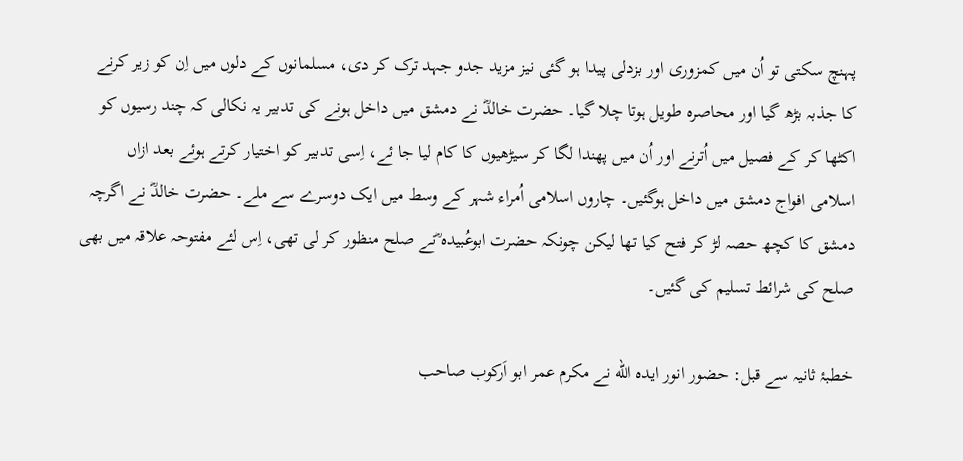پہنچ سکتی تو اُن میں کمزوری اور بزدلی پیدا ہو گئی نیز مزید جدو جہد ترک کر دی، مسلمانوں کے دلوں میں اِن کو زیر کرنے کا جذبہ بڑھ گیا اور محاصرہ طویل ہوتا چلا گیا۔ حضرت خالدؓ نے دمشق میں داخل ہونے کی تدبیر یہ نکالی کہ چند رسیوں کو اکٹھا کر کے فصیل میں اُترنے اور اُن میں پھندا لگا کر سیڑھیوں کا کام لیا جا ئے، اِسی تدبیر کو اختیار کرتے ہوئے بعد ازاں اسلامی افواج دمشق میں داخل ہوگئیں۔ چاروں اسلامی اُمراء شہر کے وسط میں ایک دوسرے سے ملے۔ حضرت خالدؓ نے اگرچہ دمشق کا کچھ حصہ لڑ کر فتح کیا تھا لیکن چونکہ حضرت ابوعُبیدہ ؓنے صلح منظور کر لی تھی، اِس لئے مفتوحہ علاقہ میں بھی صلح کی شرائط تسلیم کی گئیں۔

خطبۂ ثانیہ سے قبل: حضور انور ایدہ الله نے مکرم عمر ابو اَرکوب صاحب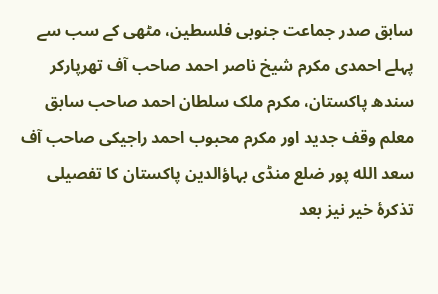سابق صدر جماعت جنوبی فلسطین، مٹھی کے سب سے پہلے احمدی مکرم شیخ ناصر احمد صاحب آف تھرپارکر سندھ پاکستان، مکرم ملک سلطان احمد صاحب سابق معلم وقف جدید اور مکرم محبوب احمد راجیکی صاحب آف سعد الله پور ضلع منڈی بہاؤالدین پاکستان کا تفصیلی تذکرۂ خیر نیز بعد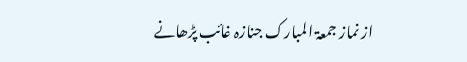از نماز جمعۃ المبارک جنازہ غائب پڑھانے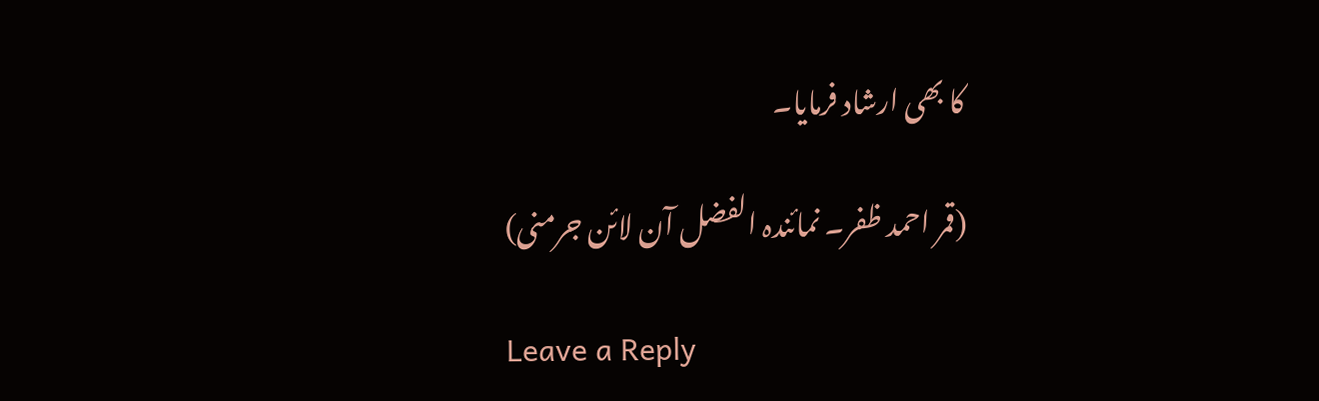کا بھی ارشاد فرمایا۔

(قمر احمد ظفر۔ نمائندہ الفضل آن لائن جرمنی)

Leave a Reply